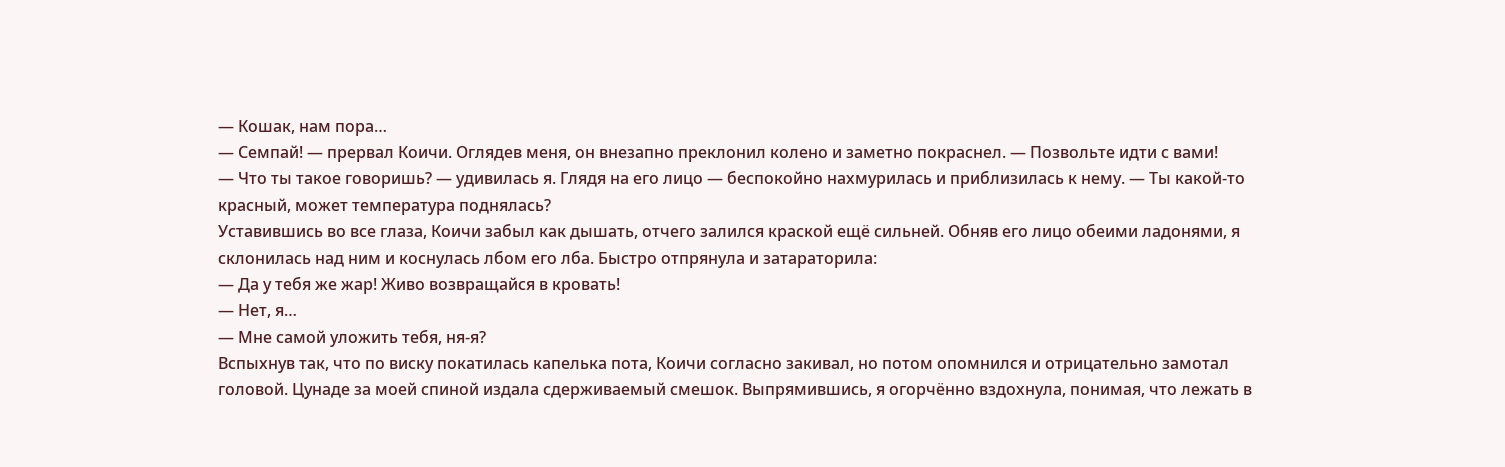— Кошак, нам пора…
— Семпай! — прервал Коичи. Оглядев меня, он внезапно преклонил колено и заметно покраснел. — Позвольте идти с вами!
— Что ты такое говоришь? — удивилась я. Глядя на его лицо — беспокойно нахмурилась и приблизилась к нему. — Ты какой-то красный, может температура поднялась?
Уставившись во все глаза, Коичи забыл как дышать, отчего залился краской ещё сильней. Обняв его лицо обеими ладонями, я склонилась над ним и коснулась лбом его лба. Быстро отпрянула и затараторила:
— Да у тебя же жар! Живо возвращайся в кровать!
— Нет, я…
— Мне самой уложить тебя, ня-я?
Вспыхнув так, что по виску покатилась капелька пота, Коичи согласно закивал, но потом опомнился и отрицательно замотал головой. Цунаде за моей спиной издала сдерживаемый смешок. Выпрямившись, я огорчённо вздохнула, понимая, что лежать в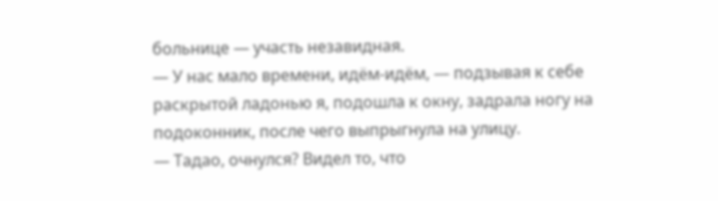больнице — участь незавидная.
— У нас мало времени, идём-идём, — подзывая к себе раскрытой ладонью я, подошла к окну, задрала ногу на подоконник, после чего выпрыгнула на улицу.
— Тадао, очнулся? Видел то, что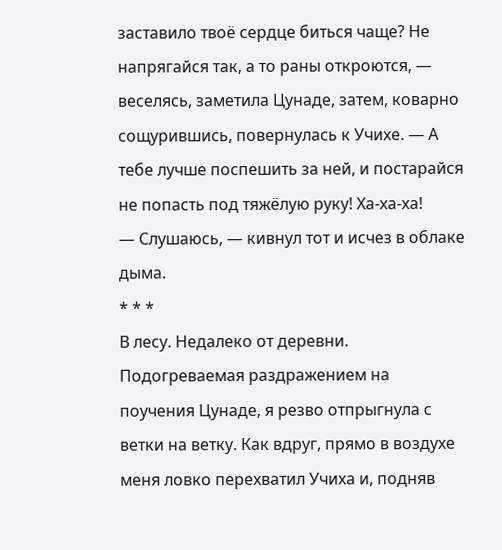заставило твоё сердце биться чаще? Не напрягайся так, а то раны откроются, — веселясь, заметила Цунаде, затем, коварно сощурившись, повернулась к Учихе. — А тебе лучше поспешить за ней, и постарайся не попасть под тяжёлую руку! Ха-ха-ха!
— Слушаюсь, — кивнул тот и исчез в облаке дыма.
* * *
В лесу. Недалеко от деревни.
Подогреваемая раздражением на поучения Цунаде, я резво отпрыгнула с ветки на ветку. Как вдруг, прямо в воздухе меня ловко перехватил Учиха и, подняв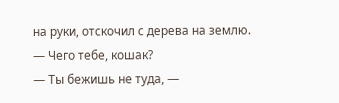на руки, отскочил с дерева на землю.
— Чего тебе, кошак?
— Ты бежишь не туда, —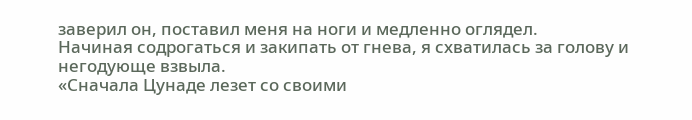заверил он, поставил меня на ноги и медленно оглядел.
Начиная содрогаться и закипать от гнева, я схватилась за голову и негодующе взвыла.
«Сначала Цунаде лезет со своими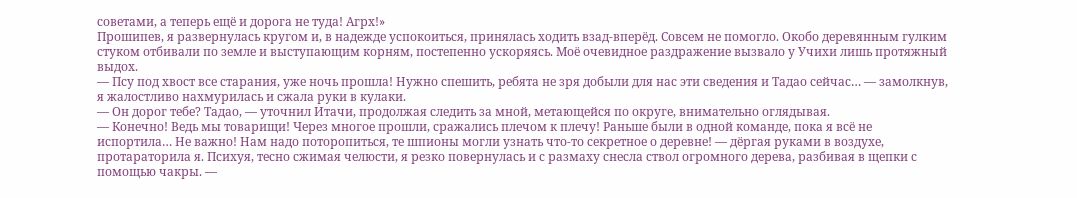советами, а теперь ещё и дорога не туда! Агрх!»
Прошипев, я развернулась кругом и, в надежде успокоиться, принялась ходить взад-вперёд. Совсем не помогло. Окобо деревянным гулким стуком отбивали по земле и выступающим корням, постепенно ускоряясь. Моё очевидное раздражение вызвало у Учихи лишь протяжный выдох.
— Псу под хвост все старания, уже ночь прошла! Нужно спешить, ребята не зря добыли для нас эти сведения и Тадао сейчас… — замолкнув, я жалостливо нахмурилась и сжала руки в кулаки.
— Он дорог тебе? Тадао, — уточнил Итачи, продолжая следить за мной, метающейся по округе, внимательно оглядывая.
— Конечно! Ведь мы товарищи! Через многое прошли, сражались плечом к плечу! Раньше были в одной команде, пока я всё не испортила… Не важно! Нам надо поторопиться, те шпионы могли узнать что-то секретное о деревне! — дёргая руками в воздухе, протараторила я. Психуя, тесно сжимая челюсти, я резко повернулась и с размаху снесла ствол огромного дерева, разбивая в щепки с помощью чакры. —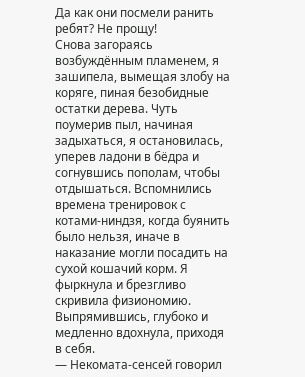Да как они посмели ранить ребят? Не прощу!
Снова загораясь возбуждённым пламенем, я зашипела, вымещая злобу на коряге, пиная безобидные остатки дерева. Чуть поумерив пыл, начиная задыхаться, я остановилась, уперев ладони в бёдра и согнувшись пополам, чтобы отдышаться. Вспомнились времена тренировок с котами-ниндзя, когда буянить было нельзя, иначе в наказание могли посадить на сухой кошачий корм. Я фыркнула и брезгливо скривила физиономию. Выпрямившись, глубоко и медленно вдохнула, приходя в себя.
— Некомата-сенсей говорил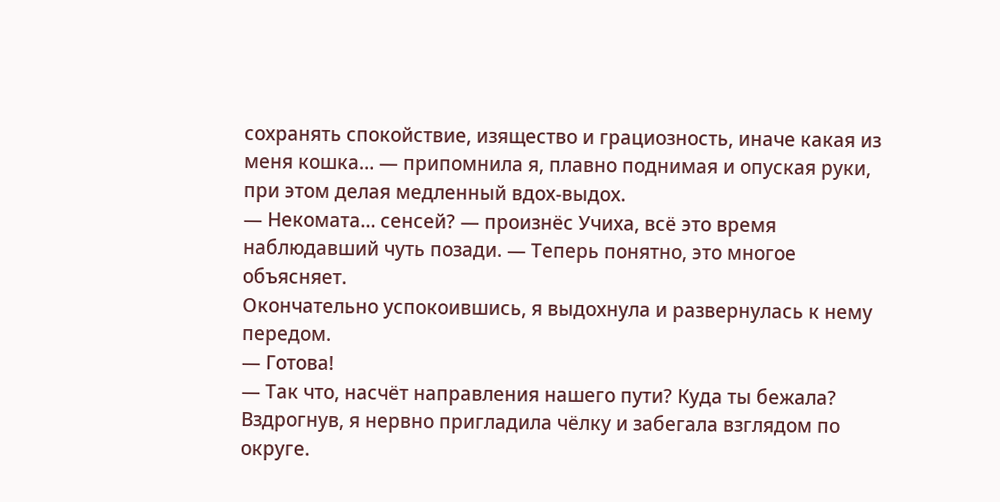сохранять спокойствие, изящество и грациозность, иначе какая из меня кошка… — припомнила я, плавно поднимая и опуская руки, при этом делая медленный вдох-выдох.
— Некомата… сенсей? — произнёс Учиха, всё это время наблюдавший чуть позади. — Теперь понятно, это многое объясняет.
Окончательно успокоившись, я выдохнула и развернулась к нему передом.
— Готова!
— Так что, насчёт направления нашего пути? Куда ты бежала?
Вздрогнув, я нервно пригладила чёлку и забегала взглядом по округе.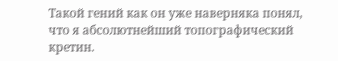Такой гений как он уже наверняка понял, что я абсолютнейший топографический кретин.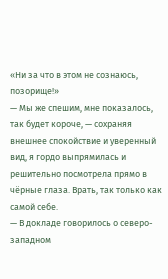«Ни за что в этом не сознаюсь, позорище!»
— Мы же спешим, мне показалось, так будет короче, — сохраняя внешнее спокойствие и уверенный вид, я гордо выпрямилась и решительно посмотрела прямо в чёрные глаза. Врать, так только как самой себе.
— В докладе говорилось о северо-западном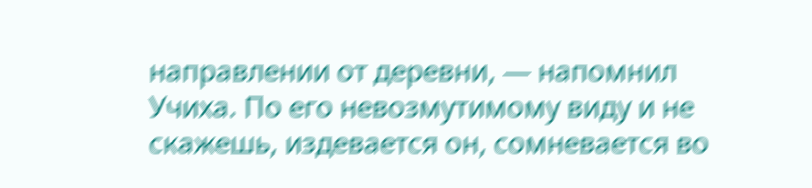направлении от деревни, — напомнил Учиха. По его невозмутимому виду и не скажешь, издевается он, сомневается во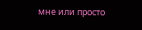мне или просто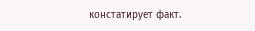констатирует факт.